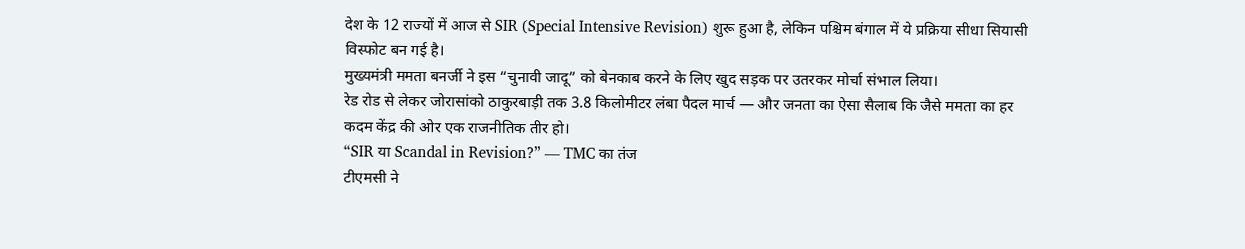देश के 12 राज्यों में आज से SIR (Special Intensive Revision) शुरू हुआ है, लेकिन पश्चिम बंगाल में ये प्रक्रिया सीधा सियासी विस्फोट बन गई है।
मुख्यमंत्री ममता बनर्जी ने इस “चुनावी जादू” को बेनकाब करने के लिए खुद सड़क पर उतरकर मोर्चा संभाल लिया।
रेड रोड से लेकर जोरासांको ठाकुरबाड़ी तक 3.8 किलोमीटर लंबा पैदल मार्च — और जनता का ऐसा सैलाब कि जैसे ममता का हर कदम केंद्र की ओर एक राजनीतिक तीर हो।
“SIR या Scandal in Revision?” — TMC का तंज
टीएमसी ने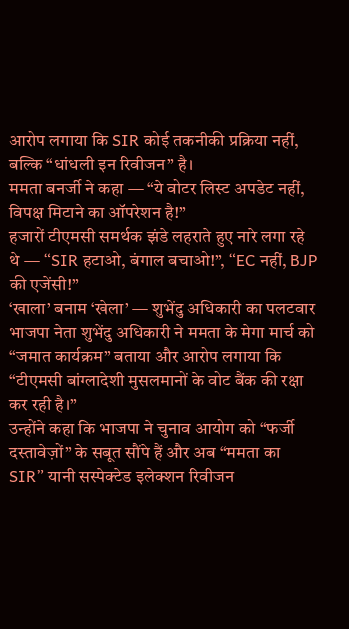आरोप लगाया कि SIR कोई तकनीकी प्रक्रिया नहीं, बल्कि “धांधली इन रिवीजन” है।
ममता बनर्जी ने कहा — “ये वोटर लिस्ट अपडेट नहीं, विपक्ष मिटाने का ऑपरेशन है!”
हजारों टीएमसी समर्थक झंडे लहराते हुए नारे लगा रहे थे — “SIR हटाओ, बंगाल बचाओ!”, “EC नहीं, BJP की एजेंसी!”
‘खाला’ बनाम ‘खेला’ — शुभेंदु अधिकारी का पलटवार
भाजपा नेता शुभेंदु अधिकारी ने ममता के मेगा मार्च को “जमात कार्यक्रम” बताया और आरोप लगाया कि “टीएमसी बांग्लादेशी मुसलमानों के वोट बैंक की रक्षा कर रही है।”
उन्होंने कहा कि भाजपा ने चुनाव आयोग को “फर्जी दस्तावेज़ों” के सबूत सौंपे हैं और अब “ममता का SIR” यानी सस्पेक्टेड इलेक्शन रिवीजन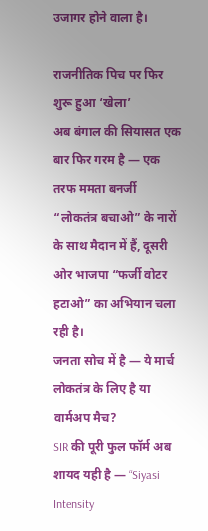उजागर होने वाला है।

राजनीतिक पिच पर फिर शुरू हुआ ‘खेला’
अब बंगाल की सियासत एक बार फिर गरम है — एक तरफ ममता बनर्जी “लोकतंत्र बचाओ” के नारों के साथ मैदान में हैं, दूसरी ओर भाजपा “फर्जी वोटर हटाओ” का अभियान चला रही है।
जनता सोच में है — ये मार्च लोकतंत्र के लिए है या वार्मअप मैच?
SIR की पूरी फुल फॉर्म अब शायद यही है — “Siyasi Intensity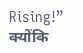Rising!”
क्योंकि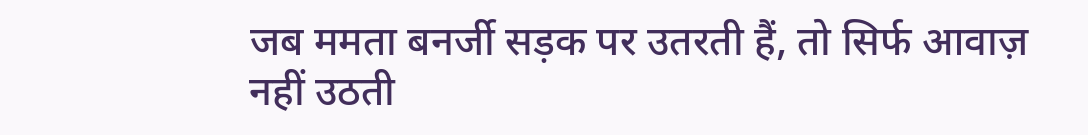जब ममता बनर्जी सड़क पर उतरती हैं, तो सिर्फ आवाज़ नहीं उठती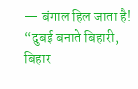— बंगाल हिल जाता है!
“दुबई बनाते बिहारी, बिहार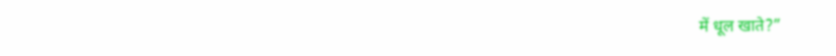में धूल खाते?”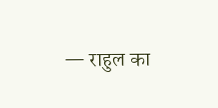— राहुल का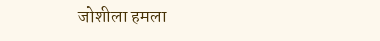जोशीला हमला